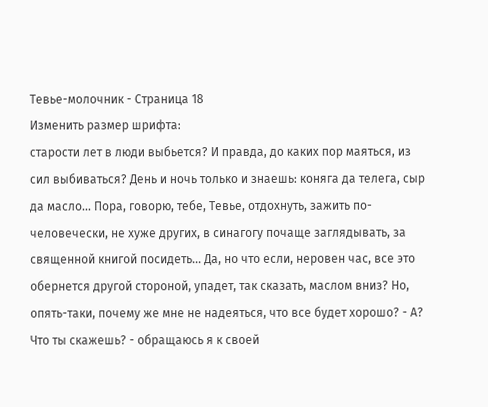Тевье-молочник - Страница 18
Изменить размер шрифта:
старости лет в люди выбьется? И правда, до каких пор маяться, из сил выбиваться? День и ночь только и знаешь: коняга да телега, сыр да масло... Пора, говорю, тебе, Тевье, отдохнуть, зажить по-человечески, не хуже других, в синагогу почаще заглядывать, за священной книгой посидеть... Да, но что если, неровен час, все это обернется другой стороной, упадет, так сказать, маслом вниз? Но, опять-таки, почему же мне не надеяться, что все будет хорошо? - А? Что ты скажешь? - обращаюсь я к своей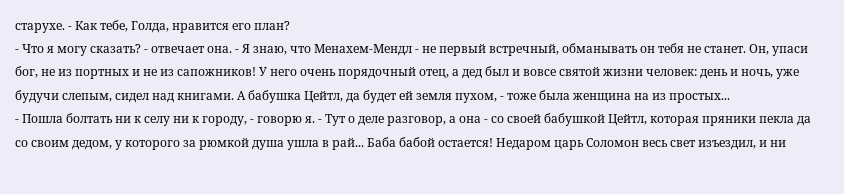старухе. - Как тебе, Голда, нравится его план?
- Что я могу сказать? - отвечает она. - Я знаю, что Менахем-Мендл - не первый встречный, обманывать он тебя не станет. Он, упаси бог, не из портных и не из сапожников! У него очень порядочный отец, а дед был и вовсе святой жизни человек: день и ночь, уже будучи слепым, сидел над книгами. А бабушка Цейтл, да будет ей земля пухом, - тоже была женщина на из простых...
- Пошла болтать ни к селу ни к городу, - говорю я. - Тут о деле разговор, а она - со своей бабушкой Цейтл, которая пряники пекла да со своим дедом, у которого за рюмкой душа ушла в рай... Баба бабой остается! Недаром царь Соломон весь свет изъездил, и ни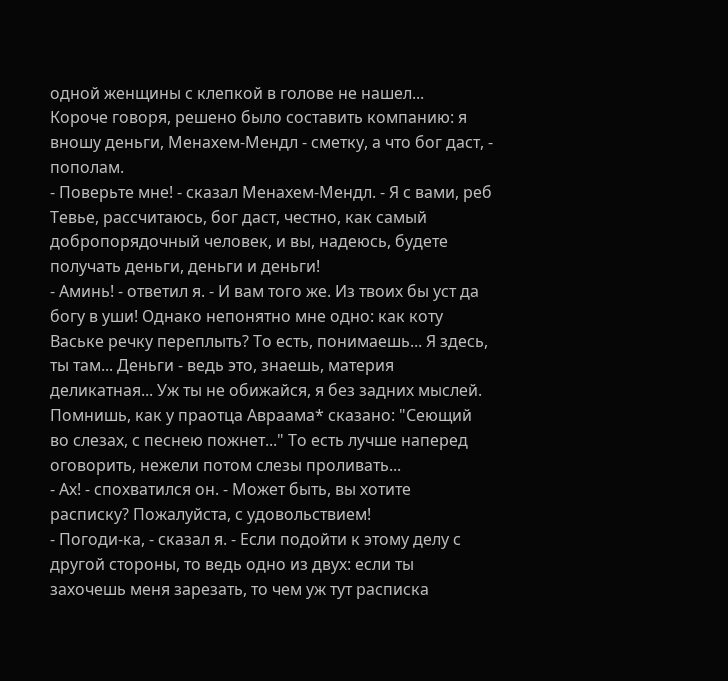одной женщины с клепкой в голове не нашел...
Короче говоря, решено было составить компанию: я вношу деньги, Менахем-Мендл - сметку, а что бог даст, - пополам.
- Поверьте мне! - сказал Менахем-Мендл. - Я с вами, реб Тевье, рассчитаюсь, бог даст, честно, как самый добропорядочный человек, и вы, надеюсь, будете получать деньги, деньги и деньги!
- Аминь! - ответил я. - И вам того же. Из твоих бы уст да богу в уши! Однако непонятно мне одно: как коту Ваське речку переплыть? То есть, понимаешь... Я здесь, ты там... Деньги - ведь это, знаешь, материя деликатная... Уж ты не обижайся, я без задних мыслей. Помнишь, как у праотца Авраама* сказано: "Сеющий во слезах, с песнею пожнет..." То есть лучше наперед оговорить, нежели потом слезы проливать...
- Ах! - спохватился он. - Может быть, вы хотите расписку? Пожалуйста, с удовольствием!
- Погоди-ка, - сказал я. - Если подойти к этому делу с другой стороны, то ведь одно из двух: если ты захочешь меня зарезать, то чем уж тут расписка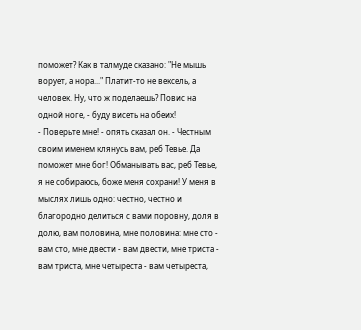поможет? Как в талмуде сказано: "Не мышь ворует, а нора..." Платит-то не вексель, а человек. Ну, что ж поделаешь? Повис на одной ноге, - буду висеть на обеих!
- Поверьте мне! - опять сказал он. - Честным своим именем клянусь вам, реб Тевье. Да поможет мне бог! Обманывать вас, реб Тевье, я не собираюсь, боже меня сохрани! У меня в мыслях лишь одно: честно, честно и благородно делиться с вами поровну, доля в долю, вам половина, мне половина: мне сто - вам сто, мне двести - вам двести, мне триста - вам триста, мне четыреста - вам четыреста,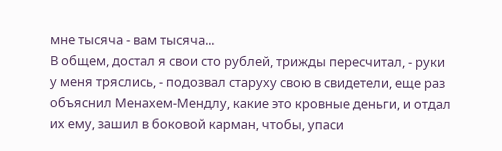мне тысяча - вам тысяча...
В общем, достал я свои сто рублей, трижды пересчитал, - руки у меня тряслись, - подозвал старуху свою в свидетели, еще раз объяснил Менахем-Мендлу, какие это кровные деньги, и отдал их ему, зашил в боковой карман, чтобы, упаси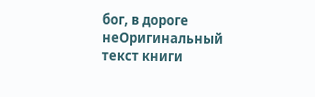бог, в дороге неОригинальный текст книги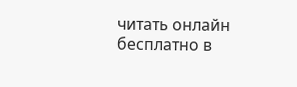читать онлайн бесплатно в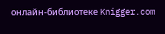онлайн-библиотеке Knigger.com